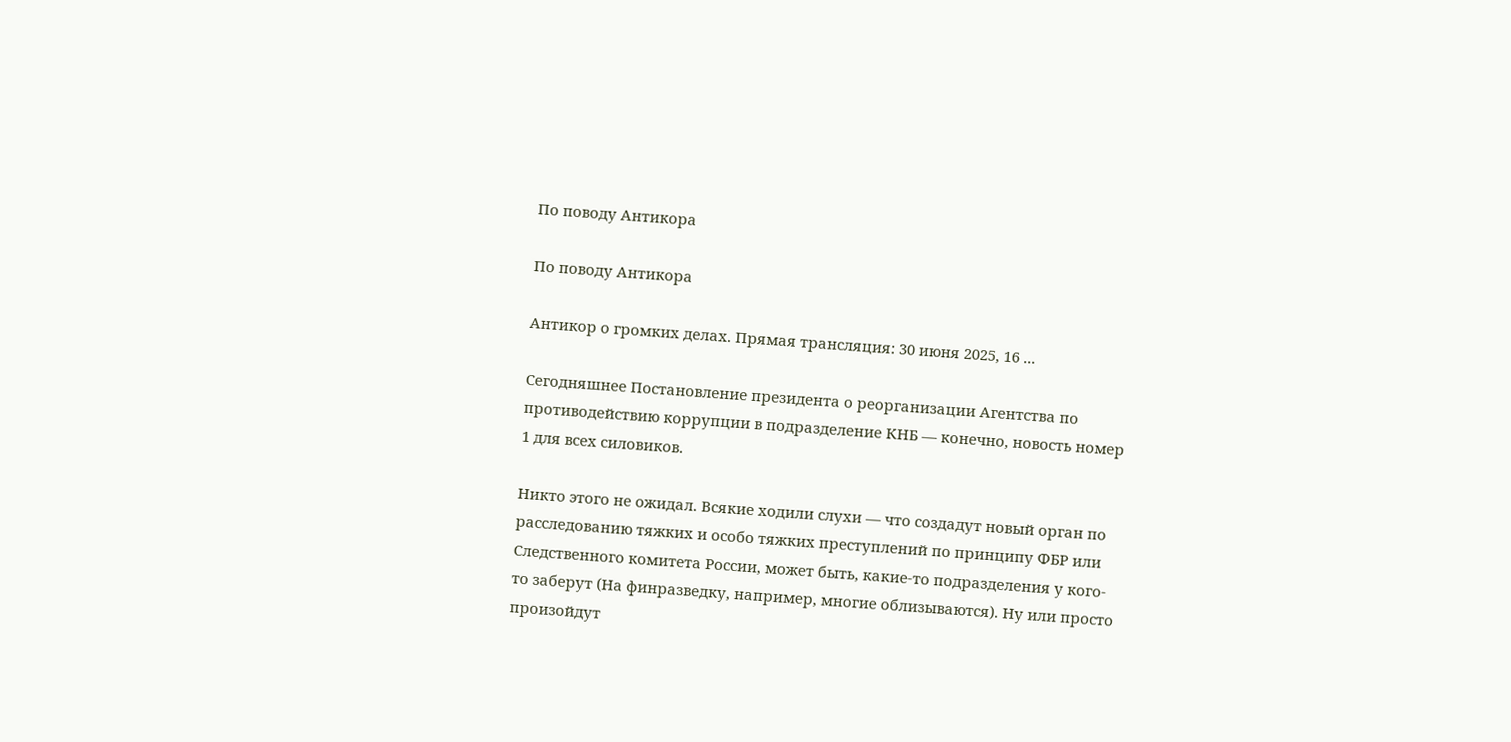По поводу Антикора

По поводу Антикора

Антикор о громких делах. Прямая трансляция: 30 июня 2025, 16 ...

Сегодняшнее Постановление президента о реорганизации Агентства по противодействию коррупции в подразделение КНБ — конечно, новость номер 1 для всех силовиков.

Никто этого не ожидал. Всякие ходили слухи — что создадут новый орган по расследованию тяжких и особо тяжких преступлений по принципу ФБР или Следственного комитета России, может быть, какие-то подразделения у кого-то заберут (На финразведку, например, многие облизываются). Ну или просто произойдут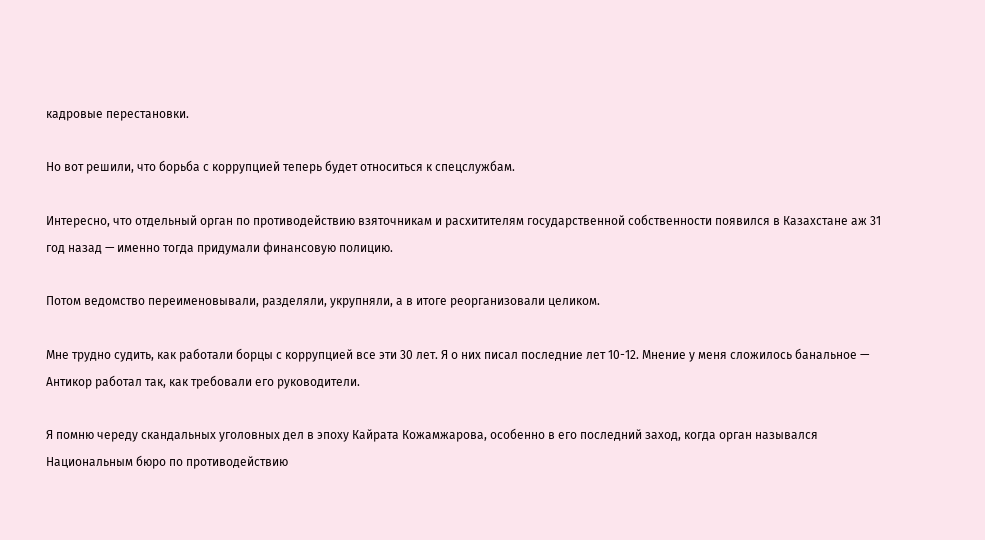кадровые перестановки.

Но вот решили, что борьба с коррупцией теперь будет относиться к спецслужбам.

Интересно, что отдельный орган по противодействию взяточникам и расхитителям государственной собственности появился в Казахстане аж 31 год назад — именно тогда придумали финансовую полицию.

Потом ведомство переименовывали, разделяли, укрупняли, а в итоге реорганизовали целиком.

Мне трудно судить, как работали борцы с коррупцией все эти 30 лет. Я о них писал последние лет 10-12. Мнение у меня сложилось банальное — Антикор работал так, как требовали его руководители.

Я помню череду скандальных уголовных дел в эпоху Кайрата Кожамжарова, особенно в его последний заход, когда орган назывался Национальным бюро по противодействию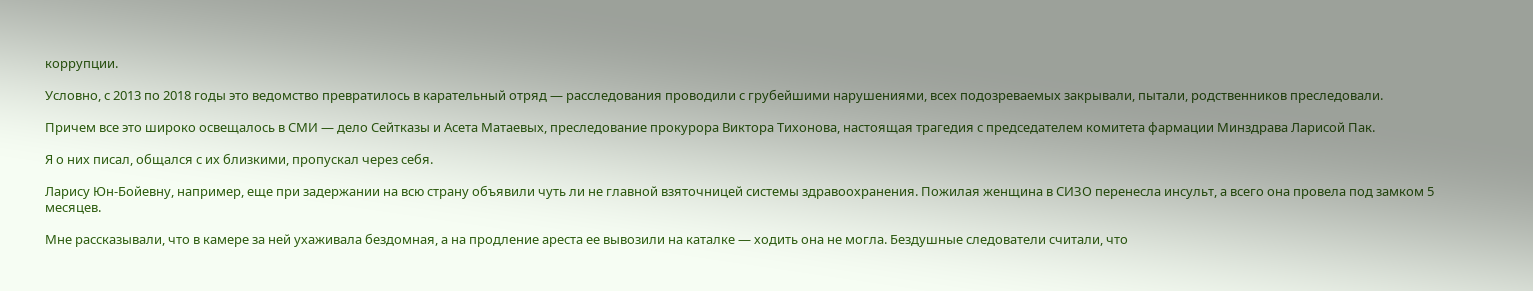коррупции.

Условно, с 2013 по 2018 годы это ведомство превратилось в карательный отряд — расследования проводили с грубейшими нарушениями, всех подозреваемых закрывали, пытали, родственников преследовали.

Причем все это широко освещалось в СМИ — дело Сейтказы и Асета Матаевых, преследование прокурора Виктора Тихонова, настоящая трагедия с председателем комитета фармации Минздрава Ларисой Пак.

Я о них писал, общался с их близкими, пропускал через себя.

Ларису Юн-Бойевну, например, еще при задержании на всю страну объявили чуть ли не главной взяточницей системы здравоохранения. Пожилая женщина в СИЗО перенесла инсульт, а всего она провела под замком 5 месяцев.

Мне рассказывали, что в камере за ней ухаживала бездомная, а на продление ареста ее вывозили на каталке — ходить она не могла. Бездушные следователи считали, что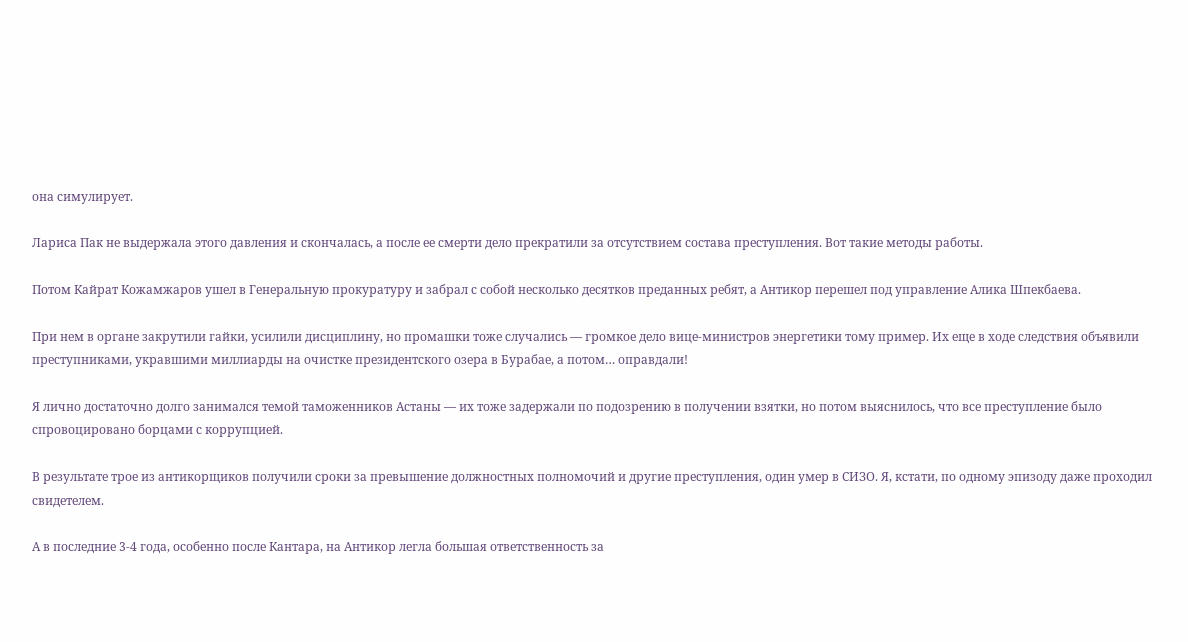она симулирует.

Лариса Пак не выдержала этого давления и скончалась, а после ее смерти дело прекратили за отсутствием состава преступления. Вот такие методы работы.

Потом Кайрат Кожамжаров ушел в Генеральную прокуратуру и забрал с собой несколько десятков преданных ребят, а Антикор перешел под управление Алика Шпекбаева.

При нем в органе закрутили гайки, усилили дисциплину, но промашки тоже случались — громкое дело вице-министров энергетики тому пример. Их еще в ходе следствия объявили преступниками, укравшими миллиарды на очистке президентского озера в Бурабае, а потом… оправдали!

Я лично достаточно долго занимался темой таможенников Астаны — их тоже задержали по подозрению в получении взятки, но потом выяснилось, что все преступление было спровоцировано борцами с коррупцией.

В результате трое из антикорщиков получили сроки за превышение должностных полномочий и другие преступления, один умер в СИЗО. Я, кстати, по одному эпизоду даже проходил свидетелем.

А в последние 3-4 года, особенно после Кантара, на Антикор легла большая ответственность за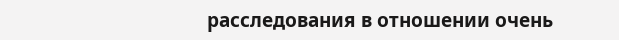расследования в отношении очень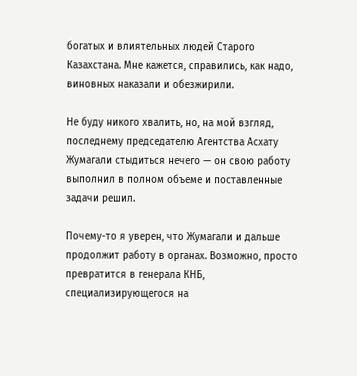богатых и влиятельных людей Старого Казахстана. Мне кажется, справились, как надо, виновных наказали и обезжирили.

Не буду никого хвалить, но, на мой взгляд, последнему председателю Агентства Асхату Жумагали стыдиться нечего — он свою работу выполнил в полном объеме и поставленные задачи решил.

Почему-то я уверен, что Жумагали и дальше продолжит работу в органах. Возможно, просто превратится в генерала КНБ, специализирующегося на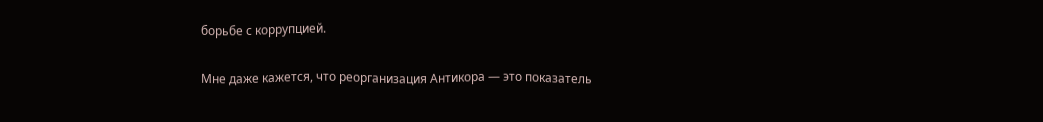борьбе с коррупцией.

Мне даже кажется, что реорганизация Антикора — это показатель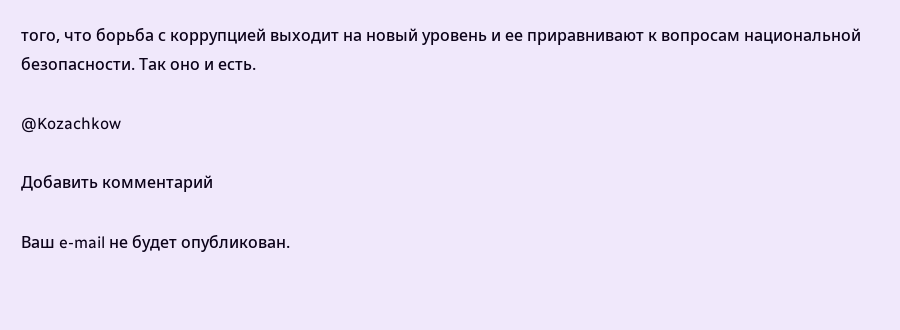того, что борьба с коррупцией выходит на новый уровень и ее приравнивают к вопросам национальной безопасности. Так оно и есть.

@Kozachkow

Добавить комментарий

Ваш e-mail не будет опубликован.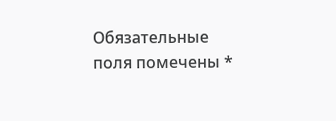Обязательные поля помечены *